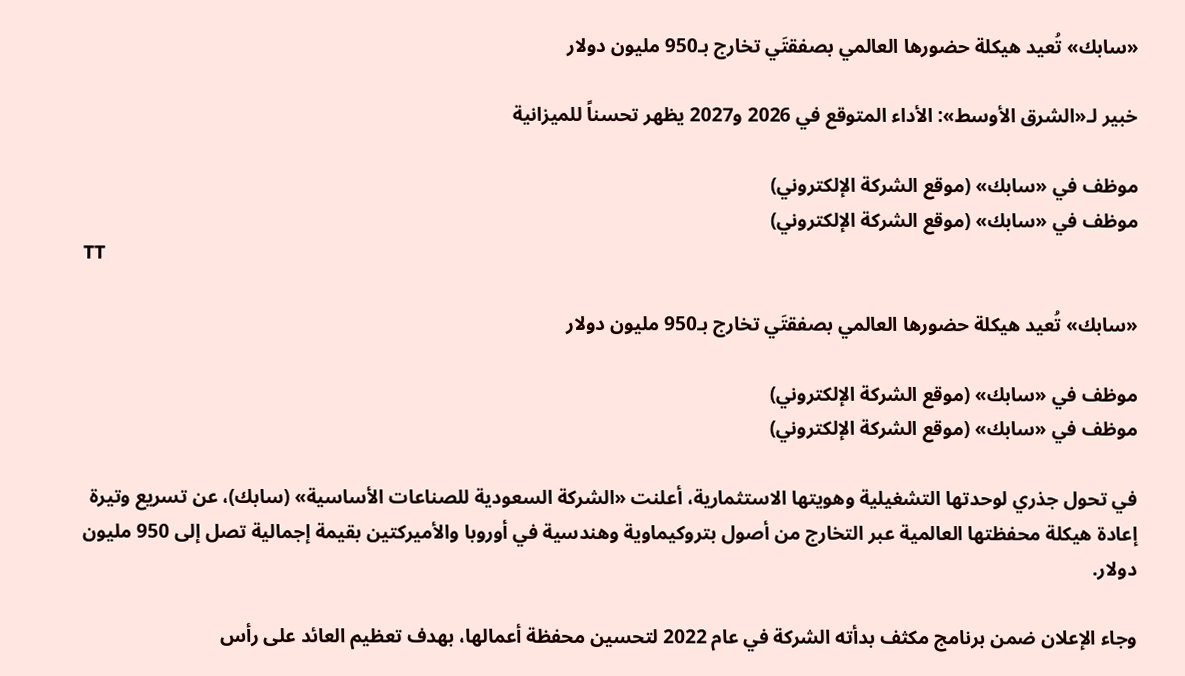«سابك» تُعيد هيكلة حضورها العالمي بصفقتَي تخارج بـ950 مليون دولار

خبير لـ«الشرق الأوسط»: الأداء المتوقع في 2026 و2027 يظهر تحسناً للميزانية

موظف في «سابك» (موقع الشركة الإلكتروني)
موظف في «سابك» (موقع الشركة الإلكتروني)
TT

«سابك» تُعيد هيكلة حضورها العالمي بصفقتَي تخارج بـ950 مليون دولار

موظف في «سابك» (موقع الشركة الإلكتروني)
موظف في «سابك» (موقع الشركة الإلكتروني)

في تحول جذري لوحدتها التشغيلية وهويتها الاستثمارية، أعلنت «الشركة السعودية للصناعات الأساسية» (سابك)، عن تسريع وتيرة إعادة هيكلة محفظتها العالمية عبر التخارج من أصول بتروكيماوية وهندسية في أوروبا والأميركتين بقيمة إجمالية تصل إلى 950 مليون دولار.

وجاء الإعلان ضمن برنامج مكثف بدأته الشركة في عام 2022 لتحسين محفظة أعمالها، بهدف تعظيم العائد على رأس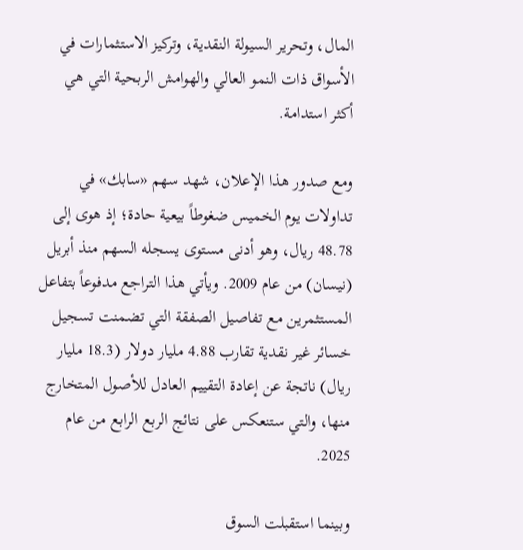المال، وتحرير السيولة النقدية، وتركيز الاستثمارات في الأسواق ذات النمو العالي والهوامش الربحية التي هي أكثر استدامة.

ومع صدور هذا الإعلان، شهد سهم «سابك» في تداولات يوم الخميس ضغوطاً بيعية حادة؛ إذ هوى إلى 48.78 ريال، وهو أدنى مستوى يسجله السهم منذ أبريل (نيسان) من عام 2009. ويأتي هذا التراجع مدفوعاً بتفاعل المستثمرين مع تفاصيل الصفقة التي تضمنت تسجيل خسائر غير نقدية تقارب 4.88 مليار دولار (18.3 مليار ريال) ناتجة عن إعادة التقييم العادل للأصول المتخارج منها، والتي ستنعكس على نتائج الربع الرابع من عام 2025.

وبينما استقبلت السوق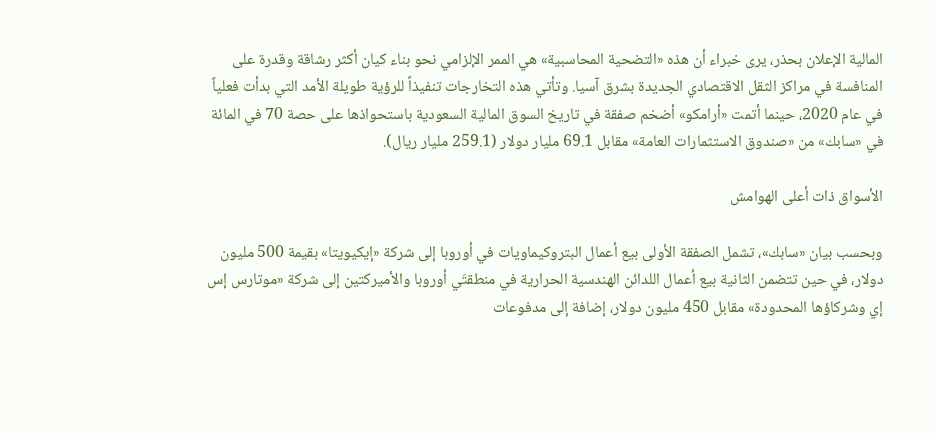المالية الإعلان بحذر، يرى خبراء أن هذه «التضحية المحاسبية» هي الممر الإلزامي نحو بناء كيان أكثر رشاقة وقدرة على المنافسة في مراكز الثقل الاقتصادي الجديدة بشرق آسيا. وتأتي هذه التخارجات تنفيذاً للرؤية طويلة الأمد التي بدأت فعلياً في عام 2020، حينما أتمت «أرامكو» أضخم صفقة في تاريخ السوق المالية السعودية باستحواذها على حصة 70 في المائة في «سابك» من «صندوق الاستثمارات العامة» مقابل 69.1 مليار دولار (259.1 مليار ريال).

الأسواق ذات أعلى الهوامش

وبحسب بيان «سابك»، تشمل الصفقة الأولى بيع أعمال البتروكيماويات في أوروبا إلى شركة «إيكيويتا» بقيمة 500 مليون دولار، في حين تتضمن الثانية بيع أعمال اللدائن الهندسية الحرارية في منطقتَي أوروبا والأميركتين إلى شركة «موتارس إس إي وشركاؤها المحدودة» مقابل 450 مليون دولار، إضافة إلى مدفوعات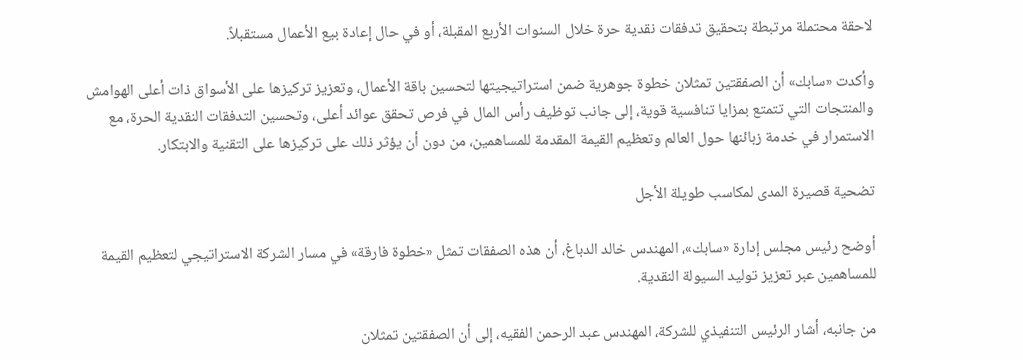لاحقة محتملة مرتبطة بتحقيق تدفقات نقدية حرة خلال السنوات الأربع المقبلة، أو في حال إعادة بيع الأعمال مستقبلاً.

وأكدت «سابك» أن الصفقتين تمثلان خطوة جوهرية ضمن استراتيجيتها لتحسين باقة الأعمال، وتعزيز تركيزها على الأسواق ذات أعلى الهوامش والمنتجات التي تتمتع بمزايا تنافسية قوية، إلى جانب توظيف رأس المال في فرص تحقق عوائد أعلى، وتحسين التدفقات النقدية الحرة، مع الاستمرار في خدمة زبائنها حول العالم وتعظيم القيمة المقدمة للمساهمين، من دون أن يؤثر ذلك على تركيزها على التقنية والابتكار.

تضحية قصيرة المدى لمكاسب طويلة الأجل

أوضح رئيس مجلس إدارة «سابك»، المهندس خالد الدباغ، أن هذه الصفقات تمثل «خطوة فارقة» في مسار الشركة الاستراتيجي لتعظيم القيمة للمساهمين عبر تعزيز توليد السيولة النقدية.

من جانبه، أشار الرئيس التنفيذي للشركة، المهندس عبد الرحمن الفقيه، إلى أن الصفقتين تمثلان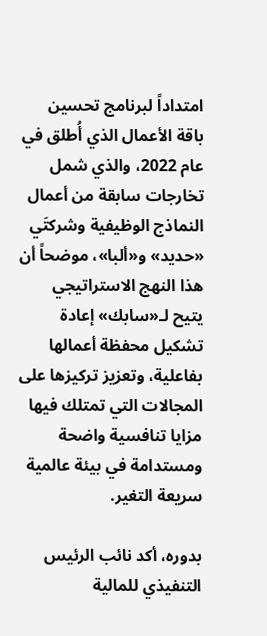امتداداً لبرنامج تحسين باقة الأعمال الذي أُطلق في عام 2022، والذي شمل تخارجات سابقة من أعمال النماذج الوظيفية وشركتَي «حديد» و«ألبا»، موضحاً أن هذا النهج الاستراتيجي يتيح لـ«سابك» إعادة تشكيل محفظة أعمالها بفاعلية، وتعزيز تركيزها على المجالات التي تمتلك فيها مزايا تنافسية واضحة ومستدامة في بيئة عالمية سريعة التغير.

بدوره، أكد نائب الرئيس التنفيذي للمالية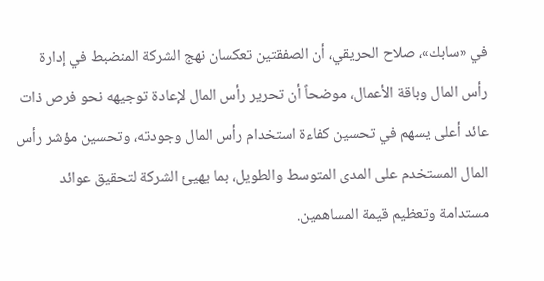في «سابك»، صلاح الحريقي، أن الصفقتين تعكسان نهج الشركة المنضبط في إدارة رأس المال وباقة الأعمال، موضحاً أن تحرير رأس المال لإعادة توجيهه نحو فرص ذات عائد أعلى يسهم في تحسين كفاءة استخدام رأس المال وجودته، وتحسين مؤشر رأس المال المستخدم على المدى المتوسط والطويل، بما يهيئ الشركة لتحقيق عوائد مستدامة وتعظيم قيمة المساهمين.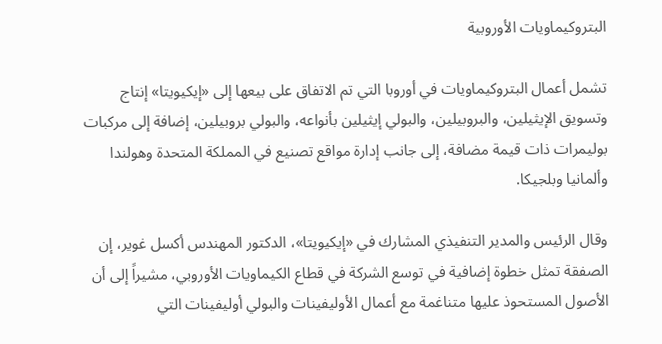البتروكيماويات الأوروبية

تشمل أعمال البتروكيماويات في أوروبا التي تم الاتفاق على بيعها إلى «إيكيويتا» إنتاج وتسويق الإيثيلين، والبروبيلين، والبولي إيثيلين بأنواعه، والبولي بروبيلين، إضافة إلى مركبات بوليمرات ذات قيمة مضافة، إلى جانب إدارة مواقع تصنيع في المملكة المتحدة وهولندا وألمانيا وبلجيكا.

وقال الرئيس والمدير التنفيذي المشارك في «إيكيويتا»، الدكتور المهندس أكسل غوير، إن الصفقة تمثل خطوة إضافية في توسع الشركة في قطاع الكيماويات الأوروبي، مشيراً إلى أن الأصول المستحوذ عليها متناغمة مع أعمال الأوليفينات والبولي أوليفينات التي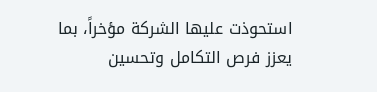استحوذت عليها الشركة مؤخراً، بما يعزز فرص التكامل وتحسين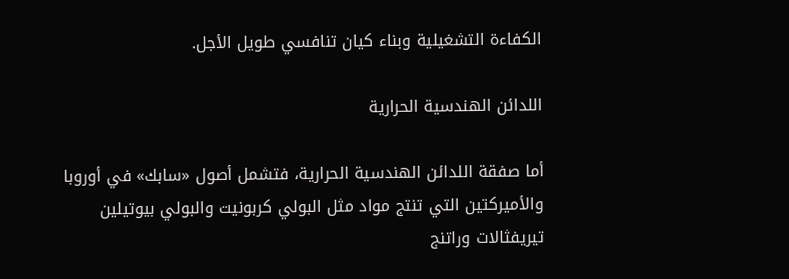الكفاءة التشغيلية وبناء كيان تنافسي طويل الأجل.

اللدائن الهندسية الحرارية

أما صفقة اللدائن الهندسية الحرارية، فتشمل أصول «سابك» في أوروبا والأميركتين التي تنتج مواد مثل البولي كربونيت والبولي بيوتيلين تيريفثالات وراتنج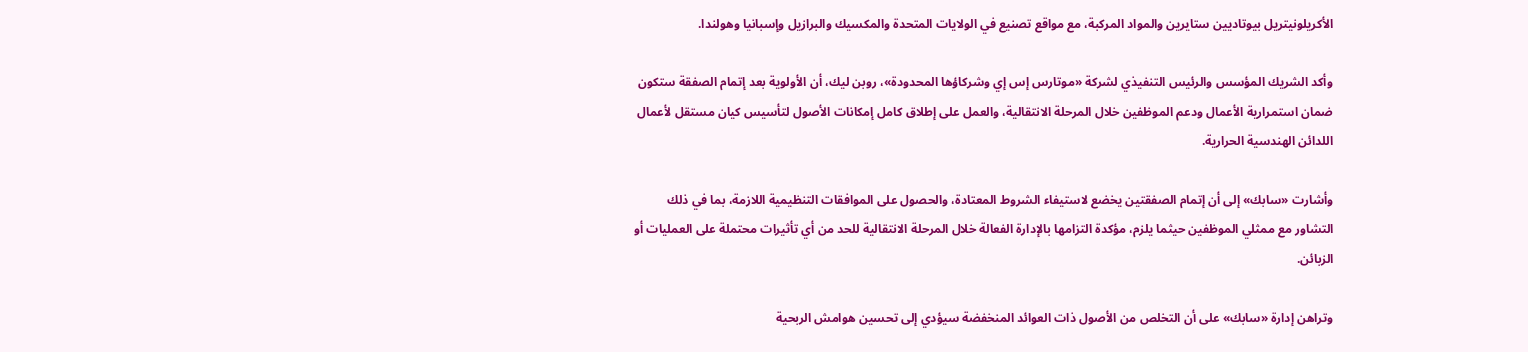الأكريلونيتريل بيوتاديين ستايرين والمواد المركبة، مع مواقع تصنيع في الولايات المتحدة والمكسيك والبرازيل وإسبانيا وهولندا.

وأكد الشريك المؤسس والرئيس التنفيذي لشركة «موتارس إس إي وشركاؤها المحدودة»، روبن ليك، أن الأولوية بعد إتمام الصفقة ستكون ضمان استمرارية الأعمال ودعم الموظفين خلال المرحلة الانتقالية، والعمل على إطلاق كامل إمكانات الأصول لتأسيس كيان مستقل لأعمال اللدائن الهندسية الحرارية.

وأشارت «سابك» إلى أن إتمام الصفقتين يخضع لاستيفاء الشروط المعتادة، والحصول على الموافقات التنظيمية اللازمة، بما في ذلك التشاور مع ممثلي الموظفين حيثما يلزم، مؤكدة التزامها بالإدارة الفعالة خلال المرحلة الانتقالية للحد من أي تأثيرات محتملة على العمليات أو الزبائن.

وتراهن إدارة «سابك» على أن التخلص من الأصول ذات العوائد المنخفضة سيؤدي إلى تحسين هوامش الربحية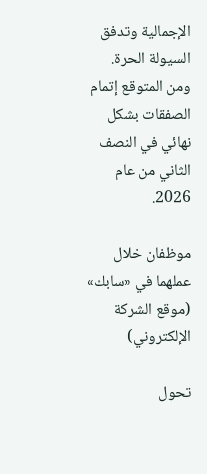الإجمالية وتدفق السيولة الحرة. ومن المتوقع إتمام الصفقات بشكل نهائي في النصف الثاني من عام 2026.

موظفان خلال عملهما في «سابك» (موقع الشركة الإلكتروني)

تحول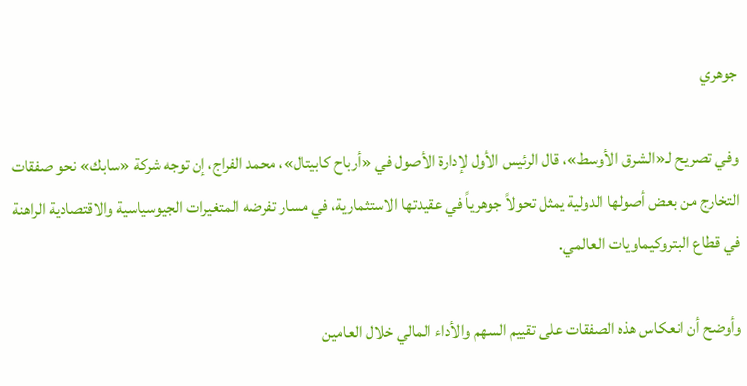جوهري

وفي تصريح لـ«الشرق الأوسط»، قال الرئيس الأول لإدارة الأصول في «أرباح كابيتال»، محمد الفراج، إن توجه شركة «سابك» نحو صفقات التخارج من بعض أصولها الدولية يمثل تحولاً جوهرياً في عقيدتها الاستثمارية، في مسار تفرضه المتغيرات الجيوسياسية والاقتصادية الراهنة في قطاع البتروكيماويات العالمي.

وأوضح أن انعكاس هذه الصفقات على تقييم السهم والأداء المالي خلال العامين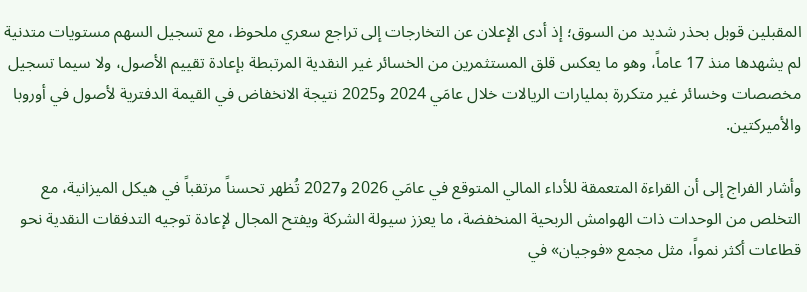المقبلين قوبل بحذر شديد من السوق؛ إذ أدى الإعلان عن التخارجات إلى تراجع سعري ملحوظ، مع تسجيل السهم مستويات متدنية لم يشهدها منذ 17 عاماً، وهو ما يعكس قلق المستثمرين من الخسائر غير النقدية المرتبطة بإعادة تقييم الأصول، ولا سيما تسجيل مخصصات وخسائر غير متكررة بمليارات الريالات خلال عامَي 2024 و2025 نتيجة الانخفاض في القيمة الدفترية لأصول في أوروبا والأميركتين.

وأشار الفراج إلى أن القراءة المتعمقة للأداء المالي المتوقع في عامَي 2026 و2027 تُظهر تحسناً مرتقباً في هيكل الميزانية، مع التخلص من الوحدات ذات الهوامش الربحية المنخفضة، ما يعزز سيولة الشركة ويفتح المجال لإعادة توجيه التدفقات النقدية نحو قطاعات أكثر نمواً، مثل مجمع «فوجيان» في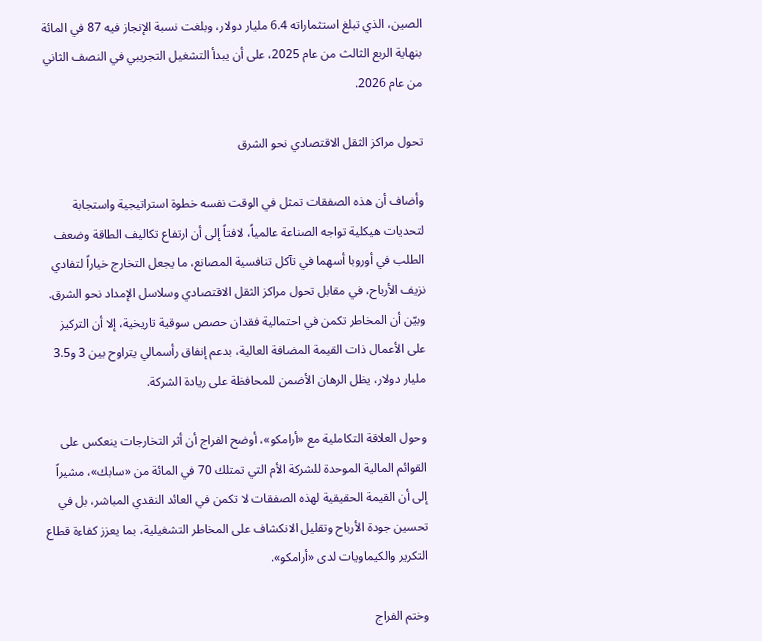الصين، الذي تبلغ استثماراته 6.4 مليار دولار، وبلغت نسبة الإنجاز فيه 87 في المائة بنهاية الربع الثالث من عام 2025، على أن يبدأ التشغيل التجريبي في النصف الثاني من عام 2026.

تحول مراكز الثقل الاقتصادي نحو الشرق

وأضاف أن هذه الصفقات تمثل في الوقت نفسه خطوة استراتيجية واستجابة لتحديات هيكلية تواجه الصناعة عالمياً، لافتاً إلى أن ارتفاع تكاليف الطاقة وضعف الطلب في أوروبا أسهما في تآكل تنافسية المصانع، ما يجعل التخارج خياراً لتفادي نزيف الأرباح، في مقابل تحول مراكز الثقل الاقتصادي وسلاسل الإمداد نحو الشرق. وبيّن أن المخاطر تكمن في احتمالية فقدان حصص سوقية تاريخية، إلا أن التركيز على الأعمال ذات القيمة المضافة العالية، بدعم إنفاق رأسمالي يتراوح بين 3 و3.5 مليار دولار، يظل الرهان الأضمن للمحافظة على ريادة الشركة.

وحول العلاقة التكاملية مع «أرامكو»، أوضح الفراج أن أثر التخارجات ينعكس على القوائم المالية الموحدة للشركة الأم التي تمتلك 70 في المائة من «سابك»، مشيراً إلى أن القيمة الحقيقية لهذه الصفقات لا تكمن في العائد النقدي المباشر، بل في تحسين جودة الأرباح وتقليل الانكشاف على المخاطر التشغيلية، بما يعزز كفاءة قطاع التكرير والكيماويات لدى «أرامكو».

وختم الفراج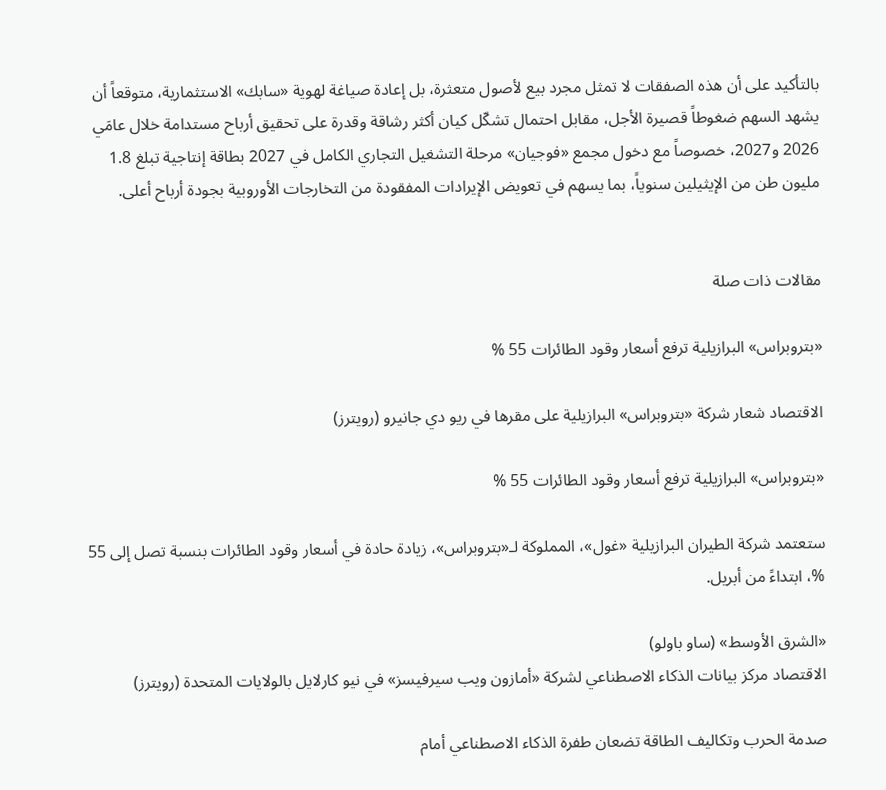بالتأكيد على أن هذه الصفقات لا تمثل مجرد بيع لأصول متعثرة، بل إعادة صياغة لهوية «سابك» الاستثمارية، متوقعاً أن يشهد السهم ضغوطاً قصيرة الأجل، مقابل احتمال تشكّل كيان أكثر رشاقة وقدرة على تحقيق أرباح مستدامة خلال عامَي 2026 و2027، خصوصاً مع دخول مجمع «فوجيان» مرحلة التشغيل التجاري الكامل في 2027 بطاقة إنتاجية تبلغ 1.8 مليون طن من الإيثيلين سنوياً، بما يسهم في تعويض الإيرادات المفقودة من التخارجات الأوروبية بجودة أرباح أعلى.


مقالات ذات صلة

«بتروبراس» البرازيلية ترفع أسعار وقود الطائرات 55 %

الاقتصاد شعار شركة «بتروبراس» البرازيلية على مقرها في ريو دي جانيرو (رويترز)

«بتروبراس» البرازيلية ترفع أسعار وقود الطائرات 55 %

ستعتمد شركة الطيران البرازيلية «غول»، المملوكة لـ«بتروبراس»، زيادة حادة في أسعار وقود الطائرات بنسبة تصل إلى 55 %، ابتداءً من أبريل.

«الشرق الأوسط» (ساو باولو)
الاقتصاد مركز بيانات الذكاء الاصطناعي لشركة «أمازون ويب سيرفيسز» في نيو كارلايل بالولايات المتحدة (رويترز)

صدمة الحرب وتكاليف الطاقة تضعان طفرة الذكاء الاصطناعي أمام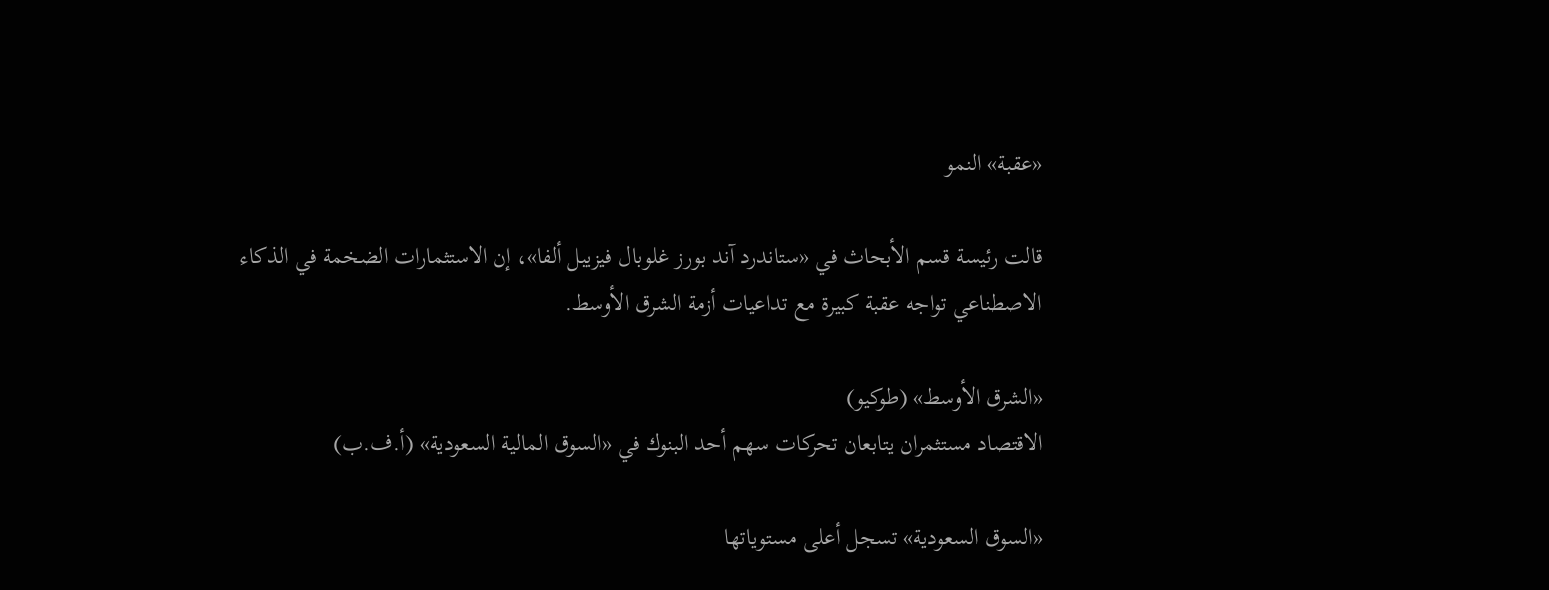«عقبة» النمو

قالت رئيسة قسم الأبحاث في «ستاندرد آند بورز غلوبال فيزيبل ألفا»، إن الاستثمارات الضخمة في الذكاء الاصطناعي تواجه عقبة كبيرة مع تداعيات أزمة الشرق الأوسط.

«الشرق الأوسط» (طوكيو)
الاقتصاد مستثمران يتابعان تحركات سهم أحد البنوك في «السوق المالية السعودية» (أ.ف.ب)

«السوق السعودية» تسجل أعلى مستوياتها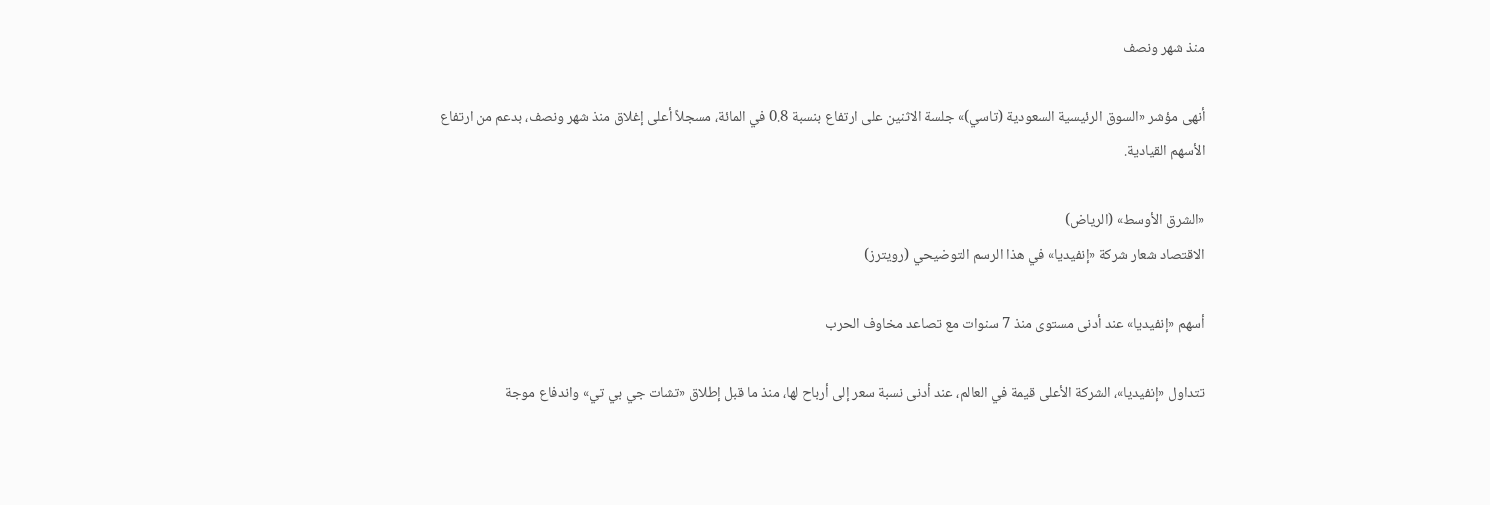منذ شهر ونصف

أنهى مؤشر «السوق الرئيسية السعودية (تاسي)» جلسة الاثنين على ارتفاع بنسبة 0.8 في المائة، مسجلاً أعلى إغلاق منذ شهر ونصف، بدعم من ارتفاع الأسهم القيادية.

«الشرق الأوسط» (الرياض)
الاقتصاد شعار شركة «إنفيديا» في هذا الرسم التوضيحي (رويترز)

أسهم «إنفيديا» عند أدنى مستوى منذ 7 سنوات مع تصاعد مخاوف الحرب

تتداول «إنفيديا»، الشركة الأعلى قيمة في العالم، عند أدنى نسبة سعر إلى أرباح لها، منذ ما قبل إطلاق «تشات جي بي تي» واندفاع موجة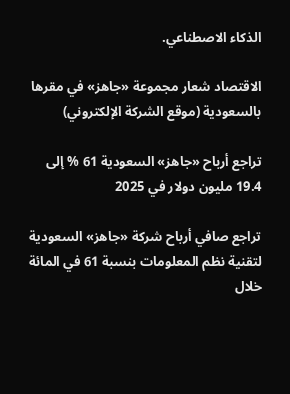الذكاء الاصطناعي.

الاقتصاد شعار مجموعة «جاهز» في مقرها بالسعودية (موقع الشركة الإلكتروني)

تراجع أرباح «جاهز» السعودية 61 % إلى 19.4 مليون دولار في 2025

تراجع صافي أرباح شركة «جاهز» السعودية لتقنية نظم المعلومات بنسبة 61 في المائة خلال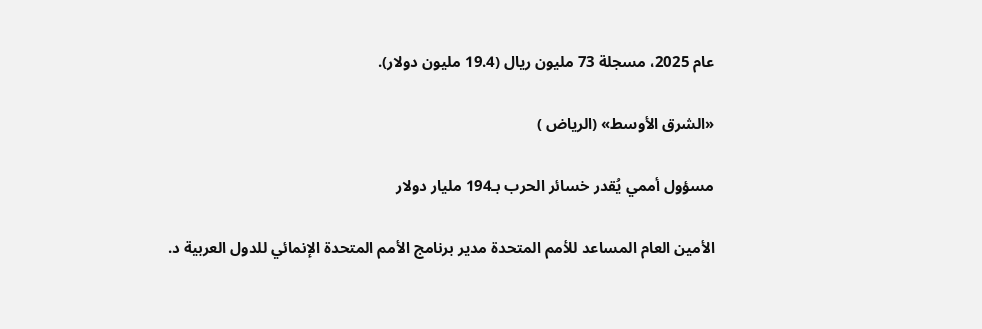عام 2025، مسجلة 73 مليون ريال (19.4 مليون دولار).

«الشرق الأوسط» (الرياض )

مسؤول أممي يُقدر خسائر الحرب بـ194 مليار دولار

الأمين العام المساعد للأمم المتحدة مدير برنامج الأمم المتحدة الإنمائي للدول العربية د.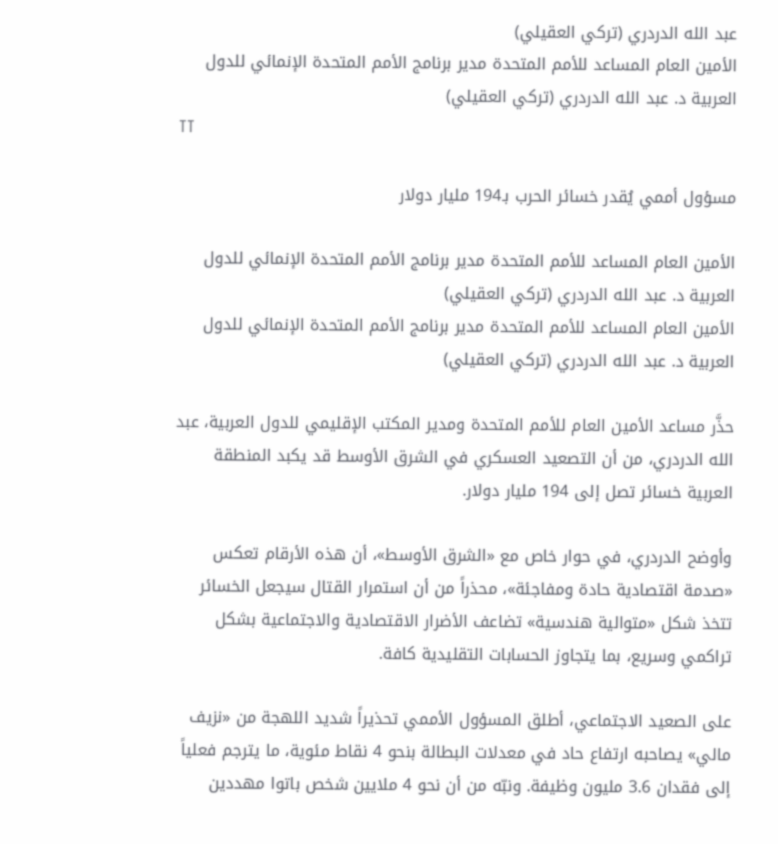عبد الله الدردري (تركي العقيلي)
الأمين العام المساعد للأمم المتحدة مدير برنامج الأمم المتحدة الإنمائي للدول العربية د. عبد الله الدردري (تركي العقيلي)
TT

مسؤول أممي يُقدر خسائر الحرب بـ194 مليار دولار

الأمين العام المساعد للأمم المتحدة مدير برنامج الأمم المتحدة الإنمائي للدول العربية د. عبد الله الدردري (تركي العقيلي)
الأمين العام المساعد للأمم المتحدة مدير برنامج الأمم المتحدة الإنمائي للدول العربية د. عبد الله الدردري (تركي العقيلي)

حذَّر مساعد الأمين العام للأمم المتحدة ومدير المكتب الإقليمي للدول العربية، عبد الله الدردري، من أن التصعيد العسكري في الشرق الأوسط قد يكبد المنطقة العربية خسائر تصل إلى 194 مليار دولار.

وأوضح الدردري، في حوار خاص مع «الشرق الأوسط»، أن هذه الأرقام تعكس «صدمة اقتصادية حادة ومفاجئة»، محذراً من أن استمرار القتال سيجعل الخسائر تتخذ شكل «متوالية هندسية» تضاعف الأضرار الاقتصادية والاجتماعية بشكل تراكمي وسريع، بما يتجاوز الحسابات التقليدية كافة.

على الصعيد الاجتماعي، أطلق المسؤول الأممي تحذيراً شديد اللهجة من «نزيف مالي» يصاحبه ارتفاع حاد في معدلات البطالة بنحو 4 نقاط مئوية، ما يترجم فعلياً إلى فقدان 3.6 مليون وظيفة. ونبّه من أن نحو 4 ملايين شخص باتوا مهددين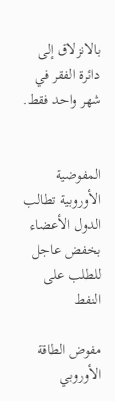بالانزلاق إلى دائرة الفقر في شهر واحد فقط.


المفوضية الأوروبية تطالب الدول الأعضاء بخفض عاجل للطلب على النفط

مفوض الطاقة الأوروبي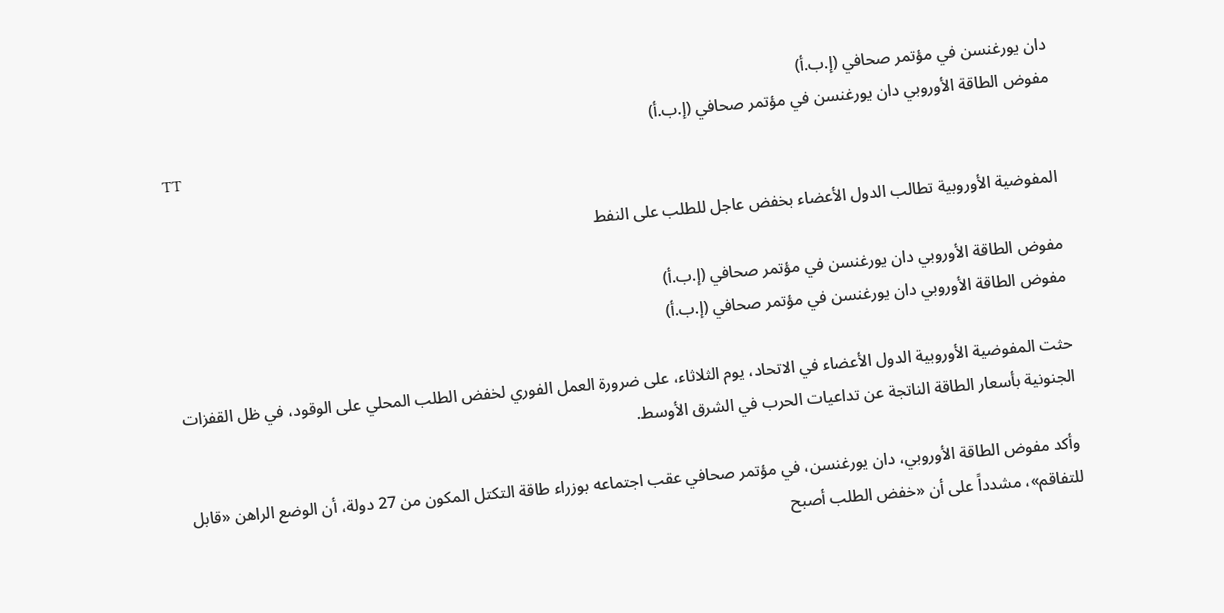دان يورغنسن في مؤتمر صحافي (إ.ب.أ)
مفوض الطاقة الأوروبي دان يورغنسن في مؤتمر صحافي (إ.ب.أ)
TT

المفوضية الأوروبية تطالب الدول الأعضاء بخفض عاجل للطلب على النفط

مفوض الطاقة الأوروبي دان يورغنسن في مؤتمر صحافي (إ.ب.أ)
مفوض الطاقة الأوروبي دان يورغنسن في مؤتمر صحافي (إ.ب.أ)

حثت المفوضية الأوروبية الدول الأعضاء في الاتحاد، يوم الثلاثاء، على ضرورة العمل الفوري لخفض الطلب المحلي على الوقود، في ظل القفزات الجنونية بأسعار الطاقة الناتجة عن تداعيات الحرب في الشرق الأوسط.

وأكد مفوض الطاقة الأوروبي، دان يورغنسن، في مؤتمر صحافي عقب اجتماعه بوزراء طاقة التكتل المكون من 27 دولة، أن الوضع الراهن «قابل للتفاقم»، مشدداً على أن «خفض الطلب أصبح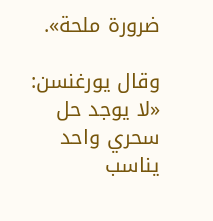ضرورة ملحة».

وقال يورغنسن: «لا يوجد حل سحري واحد يناسب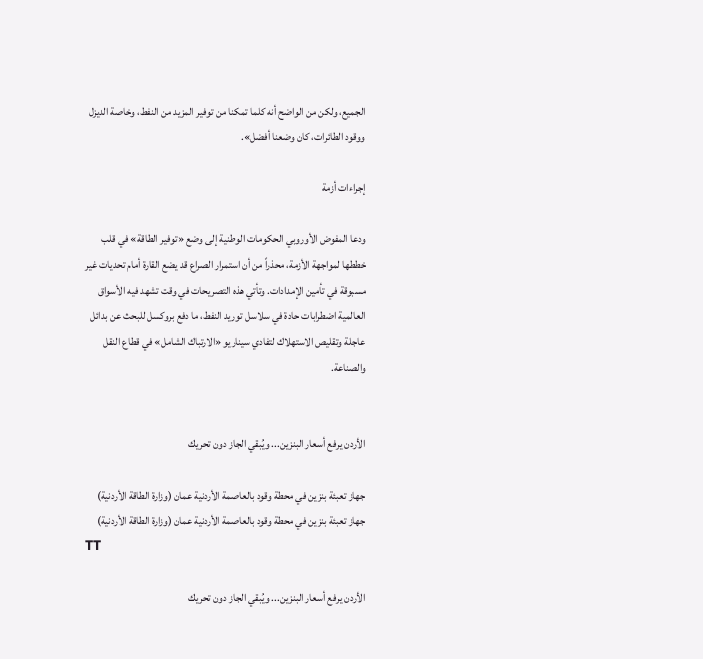الجميع، ولكن من الواضح أنه كلما تمكنا من توفير المزيد من النفط، وخاصة الديزل ووقود الطائرات، كان وضعنا أفضل».

إجراءات أزمة

ودعا المفوض الأوروبي الحكومات الوطنية إلى وضع «توفير الطاقة» في قلب خططها لمواجهة الأزمة، محذراً من أن استمرار الصراع قد يضع القارة أمام تحديات غير مسبوقة في تأمين الإمدادات. وتأتي هذه التصريحات في وقت تشهد فيه الأسواق العالمية اضطرابات حادة في سلاسل توريد النفط، ما دفع بروكسل للبحث عن بدائل عاجلة وتقليص الاستهلاك لتفادي سيناريو «الارتباك الشامل» في قطاع النقل والصناعة.


الأردن يرفع أسعار البنزين... ويُبقي الجاز دون تحريك

جهاز تعبئة بنزين في محطة وقود بالعاصمة الأردنية عمان (وزارة الطاقة الأردنية)
جهاز تعبئة بنزين في محطة وقود بالعاصمة الأردنية عمان (وزارة الطاقة الأردنية)
TT

الأردن يرفع أسعار البنزين... ويُبقي الجاز دون تحريك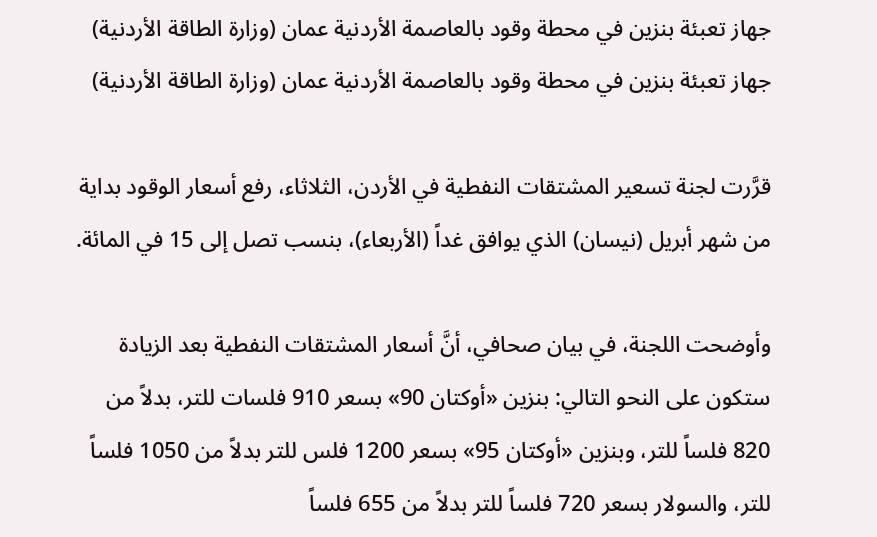جهاز تعبئة بنزين في محطة وقود بالعاصمة الأردنية عمان (وزارة الطاقة الأردنية)
جهاز تعبئة بنزين في محطة وقود بالعاصمة الأردنية عمان (وزارة الطاقة الأردنية)

قرَّرت لجنة تسعير المشتقات النفطية في الأردن، الثلاثاء، رفع أسعار الوقود بداية من شهر أبريل (نيسان) الذي يوافق غداً (الأربعاء)، بنسب تصل إلى 15 في المائة.

وأوضحت اللجنة، في بيان صحافي، أنَّ أسعار المشتقات النفطية بعد الزيادة ستكون على النحو التالي: بنزين «أوكتان 90» بسعر 910 فلسات للتر، بدلاً من 820 فلساً للتر، وبنزين «أوكتان 95» بسعر 1200 فلس للتر بدلاً من 1050 فلساً للتر، والسولار بسعر 720 فلساً للتر بدلاً من 655 فلساً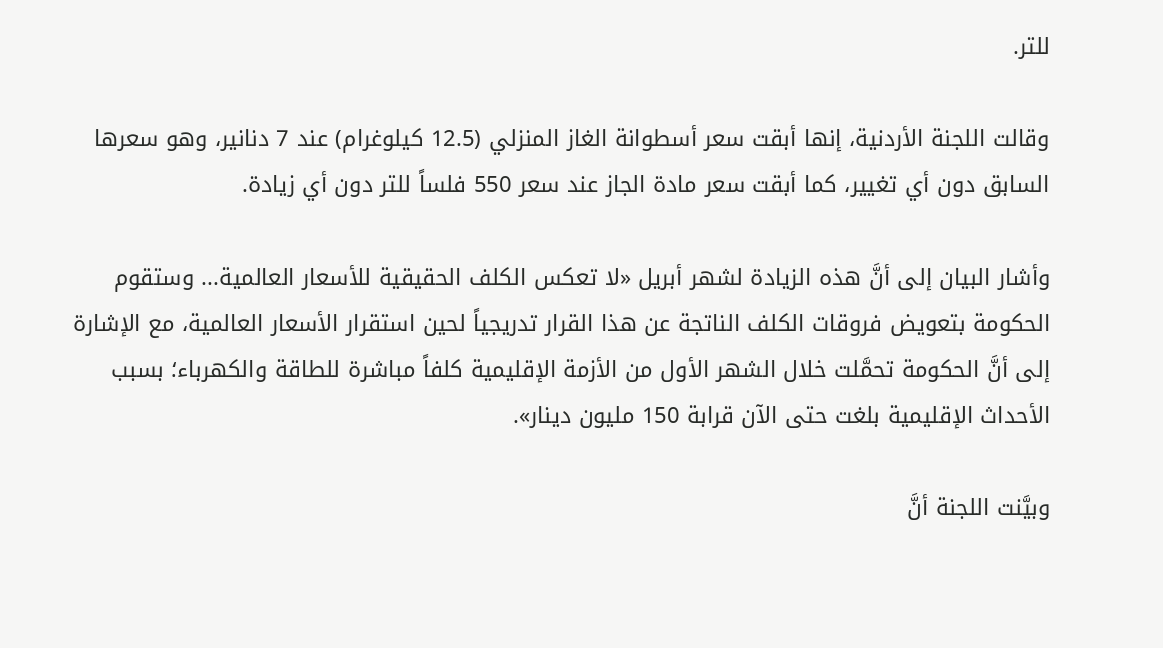للتر.

وقالت اللجنة الأردنية، إنها أبقت سعر أسطوانة الغاز المنزلي (12.5 كيلوغرام) عند 7 دنانير، وهو سعرها السابق دون أي تغيير، كما أبقت سعر مادة الجاز عند سعر 550 فلساً للتر دون أي زيادة.

وأشار البيان إلى أنَّ هذه الزيادة لشهر أبريل «لا تعكس الكلف الحقيقية للأسعار العالمية... وستقوم الحكومة بتعويض فروقات الكلف الناتجة عن هذا القرار تدريجياً لحين استقرار الأسعار العالمية، مع الإشارة إلى أنَّ الحكومة تحمَّلت خلال الشهر الأول من الأزمة الإقليمية كلفاً مباشرة للطاقة والكهرباء؛ بسبب الأحداث الإقليمية بلغت حتى الآن قرابة 150 مليون دينار».

وبيَّنت اللجنة أنَّ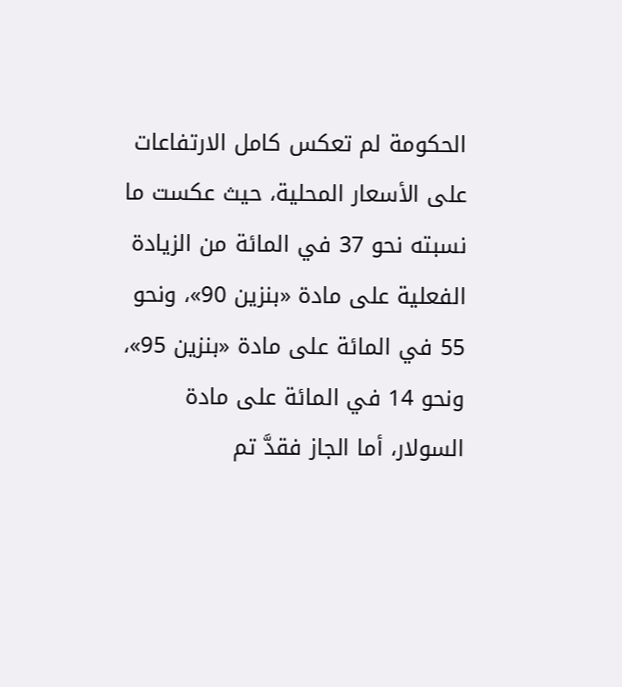الحكومة لم تعكس كامل الارتفاعات على الأسعار المحلية، حيث عكست ما نسبته نحو 37 في المائة من الزيادة الفعلية على مادة «بنزين 90»، ونحو 55 في المائة على مادة «بنزين 95»، ونحو 14 في المائة على مادة السولار، أما الجاز فقدَّ تم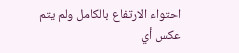احتواء الارتفاع بالكامل ولم يتم عكس أي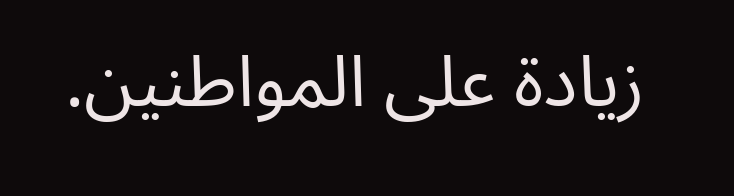زيادة على المواطنين.